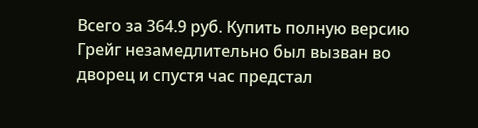Всего за 364.9 руб. Купить полную версию
Грейг незамедлительно был вызван во дворец и спустя час предстал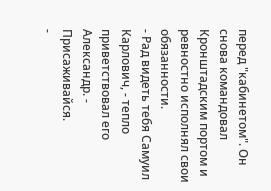перед "кабинетом". Он снова командовал Кронштадским портом и ревностно исполнял свои обязанности.
- Рад видеть тебя Самуил Карлович, - тепло приветствовал его Александр. - Присаживайся.
-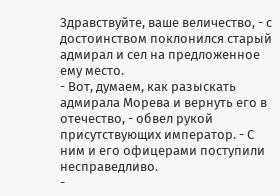Здравствуйте, ваше величество, - с достоинством поклонился старый адмирал и сел на предложенное ему место.
- Вот, думаем, как разыскать адмирала Морева и вернуть его в отечество, - обвел рукой присутствующих император. - С ним и его офицерами поступили несправедливо.
-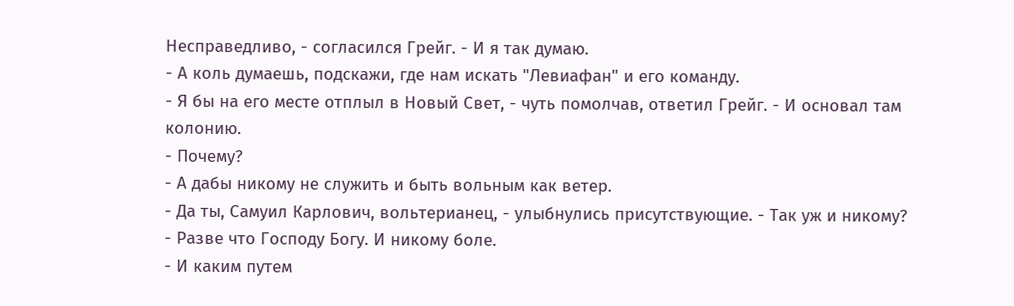Несправедливо, - согласился Грейг. - И я так думаю.
- А коль думаешь, подскажи, где нам искать "Левиафан" и его команду.
- Я бы на его месте отплыл в Новый Свет, - чуть помолчав, ответил Грейг. - И основал там колонию.
- Почему?
- А дабы никому не служить и быть вольным как ветер.
- Да ты, Самуил Карлович, вольтерианец, - улыбнулись присутствующие. - Так уж и никому?
- Разве что Господу Богу. И никому боле.
- И каким путем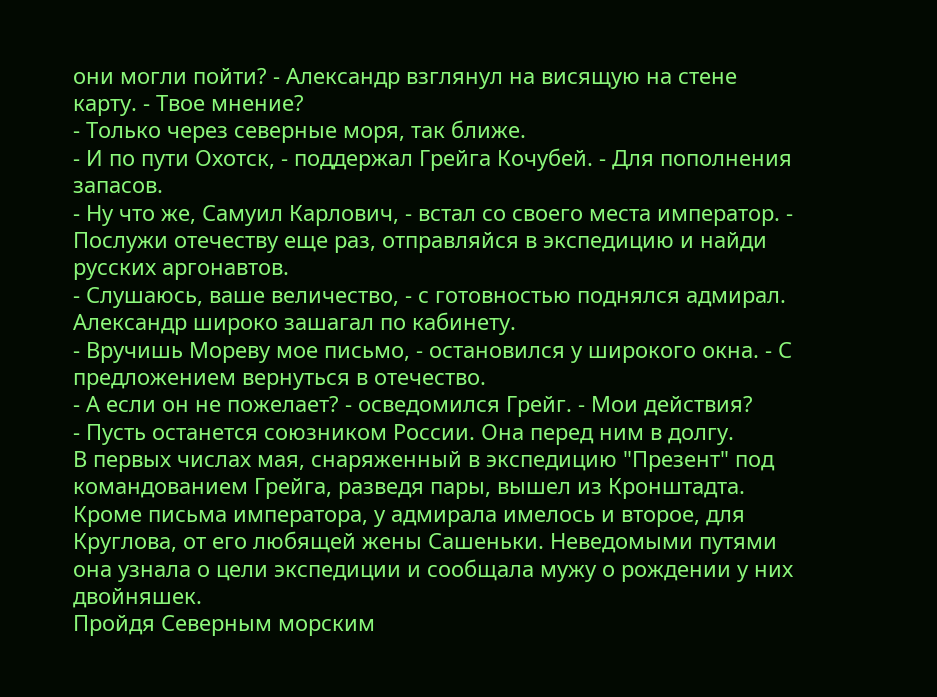они могли пойти? - Александр взглянул на висящую на стене карту. - Твое мнение?
- Только через северные моря, так ближе.
- И по пути Охотск, - поддержал Грейга Кочубей. - Для пополнения запасов.
- Ну что же, Самуил Карлович, - встал со своего места император. - Послужи отечеству еще раз, отправляйся в экспедицию и найди русских аргонавтов.
- Слушаюсь, ваше величество, - с готовностью поднялся адмирал.
Александр широко зашагал по кабинету.
- Вручишь Мореву мое письмо, - остановился у широкого окна. - С предложением вернуться в отечество.
- А если он не пожелает? - осведомился Грейг. - Мои действия?
- Пусть останется союзником России. Она перед ним в долгу.
В первых числах мая, снаряженный в экспедицию "Презент" под командованием Грейга, разведя пары, вышел из Кронштадта.
Кроме письма императора, у адмирала имелось и второе, для Круглова, от его любящей жены Сашеньки. Неведомыми путями она узнала о цели экспедиции и сообщала мужу о рождении у них двойняшек.
Пройдя Северным морским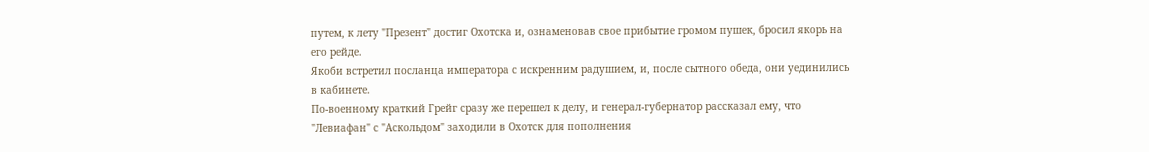путем, к лету "Презент" достиг Охотска и, ознаменовав свое прибытие громом пушек, бросил якорь на его рейде.
Якоби встретил посланца императора с искренним радушием, и, после сытного обеда, они уединились в кабинете.
По-военному краткий Грейг сразу же перешел к делу, и генерал-губернатор рассказал ему, что "Левиафан" с "Аскольдом" заходили в Охотск для пополнения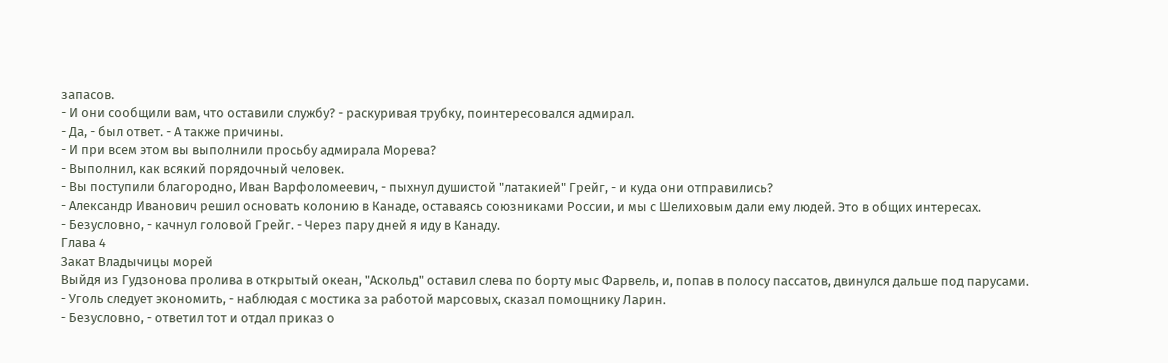запасов.
- И они сообщили вам, что оставили службу? - раскуривая трубку, поинтересовался адмирал.
- Да, - был ответ. - А также причины.
- И при всем этом вы выполнили просьбу адмирала Морева?
- Выполнил, как всякий порядочный человек.
- Вы поступили благородно, Иван Варфоломеевич, - пыхнул душистой "латакией" Грейг, - и куда они отправились?
- Александр Иванович решил основать колонию в Канаде, оставаясь союзниками России, и мы с Шелиховым дали ему людей. Это в общих интересах.
- Безусловно, - качнул головой Грейг. - Через пару дней я иду в Канаду.
Глава 4
Закат Владычицы морей
Выйдя из Гудзонова пролива в открытый океан, "Аскольд" оставил слева по борту мыс Фарвель, и, попав в полосу пассатов, двинулся дальше под парусами.
- Уголь следует экономить, - наблюдая с мостика за работой марсовых, сказал помощнику Ларин.
- Безусловно, - ответил тот и отдал приказ о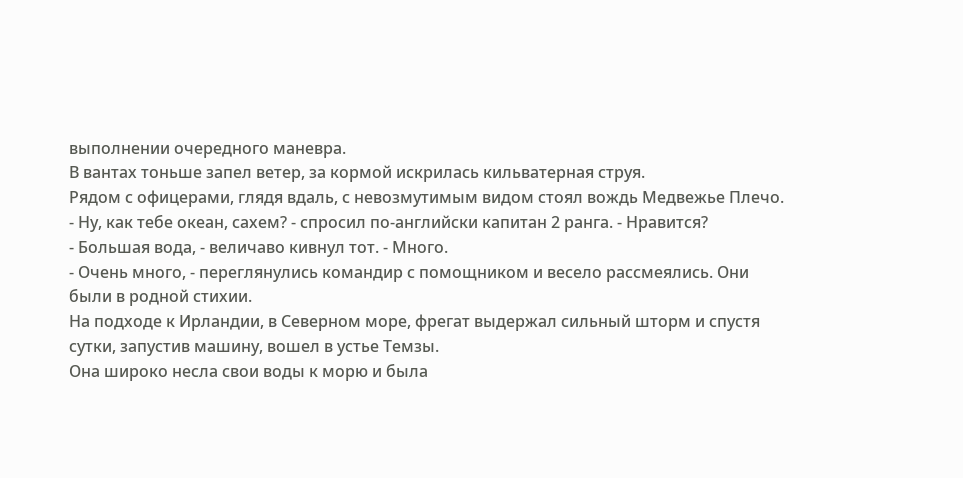выполнении очередного маневра.
В вантах тоньше запел ветер, за кормой искрилась кильватерная струя.
Рядом с офицерами, глядя вдаль, с невозмутимым видом стоял вождь Медвежье Плечо.
- Ну, как тебе океан, сахем? - спросил по-английски капитан 2 ранга. - Нравится?
- Большая вода, - величаво кивнул тот. - Много.
- Очень много, - переглянулись командир с помощником и весело рассмеялись. Они были в родной стихии.
На подходе к Ирландии, в Северном море, фрегат выдержал сильный шторм и спустя сутки, запустив машину, вошел в устье Темзы.
Она широко несла свои воды к морю и была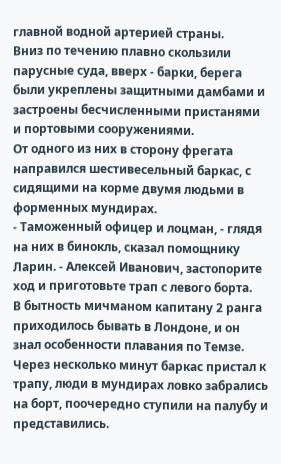главной водной артерией страны.
Вниз по течению плавно скользили парусные суда, вверх - барки, берега были укреплены защитными дамбами и застроены бесчисленными пристанями и портовыми сооружениями.
От одного из них в сторону фрегата направился шестивесельный баркас, с сидящими на корме двумя людьми в форменных мундирах.
- Таможенный офицер и лоцман, - глядя на них в бинокль, сказал помощнику Ларин. - Алексей Иванович, застопорите ход и приготовьте трап с левого борта.
В бытность мичманом капитану 2 ранга приходилось бывать в Лондоне, и он знал особенности плавания по Темзе.
Через несколько минут баркас пристал к трапу, люди в мундирах ловко забрались на борт, поочередно ступили на палубу и представились.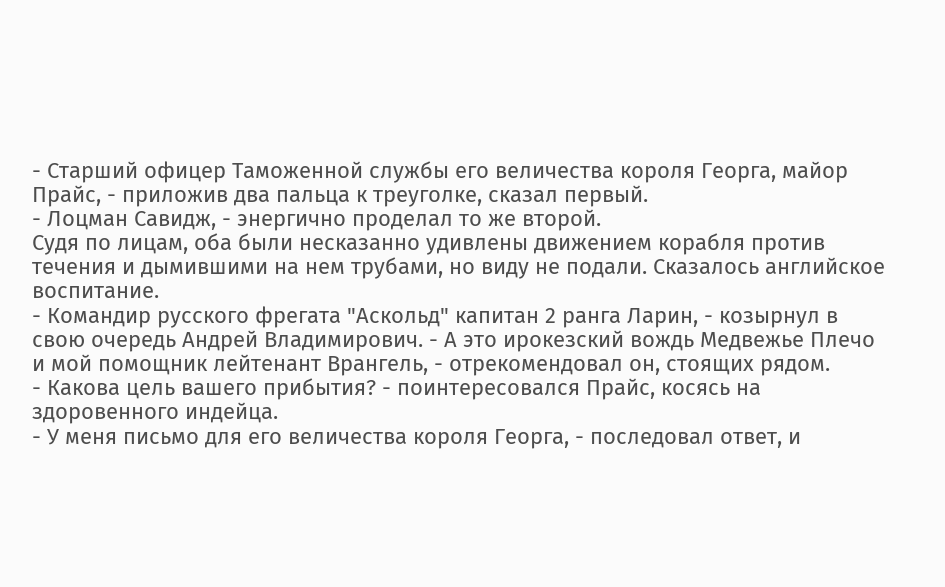- Старший офицер Таможенной службы его величества короля Георга, майор Прайс, - приложив два пальца к треуголке, сказал первый.
- Лоцман Савидж, - энергично проделал то же второй.
Судя по лицам, оба были несказанно удивлены движением корабля против течения и дымившими на нем трубами, но виду не подали. Сказалось английское воспитание.
- Командир русского фрегата "Аскольд" капитан 2 ранга Ларин, - козырнул в свою очередь Андрей Владимирович. - А это ирокезский вождь Медвежье Плечо и мой помощник лейтенант Врангель, - отрекомендовал он, стоящих рядом.
- Какова цель вашего прибытия? - поинтересовался Прайс, косясь на здоровенного индейца.
- У меня письмо для его величества короля Георга, - последовал ответ, и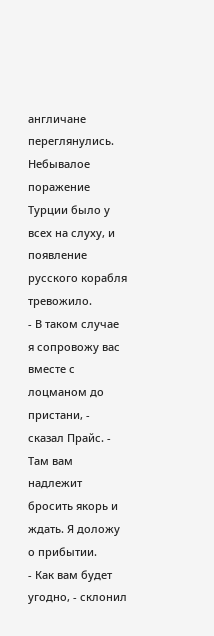англичане переглянулись. Небывалое поражение Турции было у всех на слуху, и появление русского корабля тревожило.
- В таком случае я сопровожу вас вместе с лоцманом до пристани, - сказал Прайс. - Там вам надлежит бросить якорь и ждать. Я доложу о прибытии.
- Как вам будет угодно, - склонил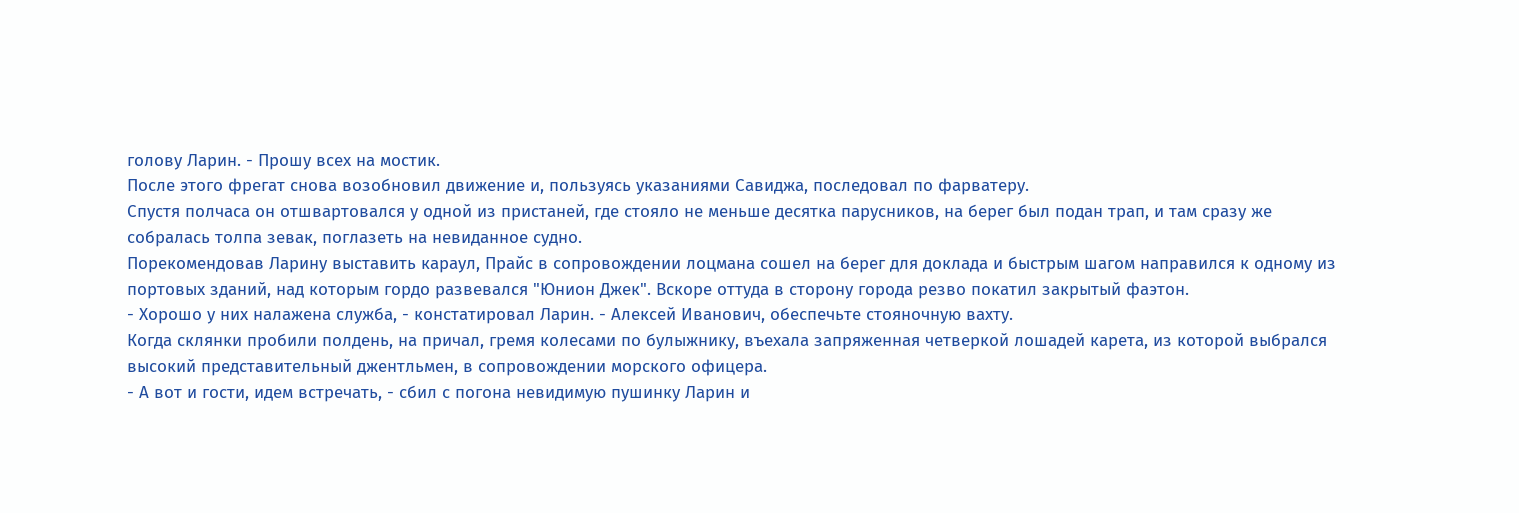голову Ларин. - Прошу всех на мостик.
После этого фрегат снова возобновил движение и, пользуясь указаниями Савиджа, последовал по фарватеру.
Спустя полчаса он отшвартовался у одной из пристаней, где стояло не меньше десятка парусников, на берег был подан трап, и там сразу же собралась толпа зевак, поглазеть на невиданное судно.
Порекомендовав Ларину выставить караул, Прайс в сопровождении лоцмана сошел на берег для доклада и быстрым шагом направился к одному из портовых зданий, над которым гордо развевался "Юнион Джек". Вскоре оттуда в сторону города резво покатил закрытый фаэтон.
- Хорошо у них налажена служба, - констатировал Ларин. - Алексей Иванович, обеспечьте стояночную вахту.
Когда склянки пробили полдень, на причал, гремя колесами по булыжнику, въехала запряженная четверкой лошадей карета, из которой выбрался высокий представительный джентльмен, в сопровождении морского офицера.
- А вот и гости, идем встречать, - сбил с погона невидимую пушинку Ларин и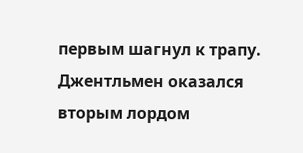первым шагнул к трапу.
Джентльмен оказался вторым лордом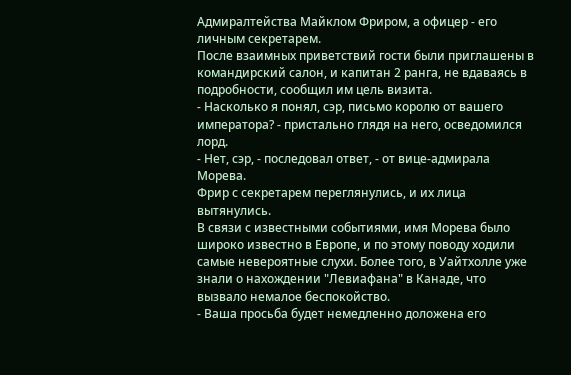Адмиралтейства Майклом Фриром, а офицер - его личным секретарем.
После взаимных приветствий гости были приглашены в командирский салон, и капитан 2 ранга, не вдаваясь в подробности, сообщил им цель визита.
- Насколько я понял, сэр, письмо королю от вашего императора? - пристально глядя на него, осведомился лорд.
- Нет, сэр, - последовал ответ, - от вице-адмирала Морева.
Фрир с секретарем переглянулись, и их лица вытянулись.
В связи с известными событиями, имя Морева было широко известно в Европе, и по этому поводу ходили самые невероятные слухи. Более того, в Уайтхолле уже знали о нахождении "Левиафана" в Канаде, что вызвало немалое беспокойство.
- Ваша просьба будет немедленно доложена его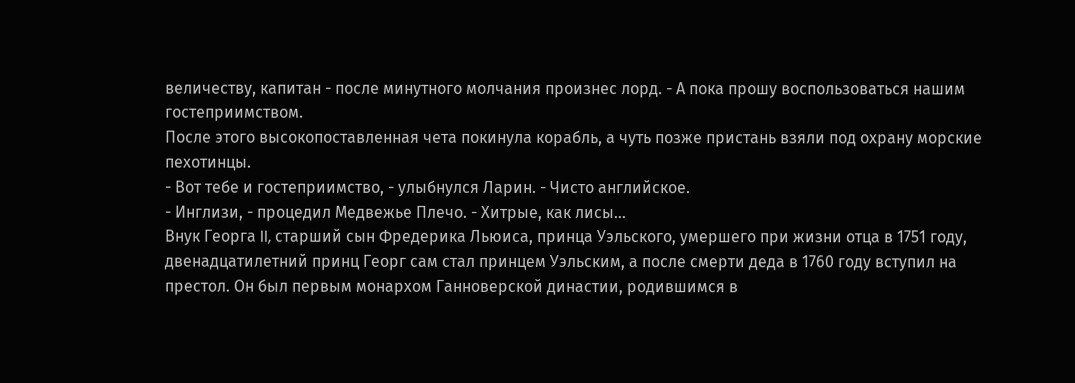величеству, капитан - после минутного молчания произнес лорд. - А пока прошу воспользоваться нашим гостеприимством.
После этого высокопоставленная чета покинула корабль, а чуть позже пристань взяли под охрану морские пехотинцы.
- Вот тебе и гостеприимство, - улыбнулся Ларин. - Чисто английское.
- Инглизи, - процедил Медвежье Плечо. - Хитрые, как лисы…
Внук Георга II, старший сын Фредерика Льюиса, принца Уэльского, умершего при жизни отца в 1751 году, двенадцатилетний принц Георг сам стал принцем Уэльским, а после смерти деда в 1760 году вступил на престол. Он был первым монархом Ганноверской династии, родившимся в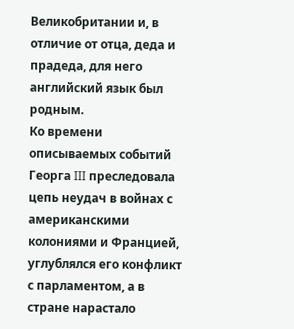Великобритании и, в отличие от отца, деда и прадеда, для него английский язык был родным.
Ко времени описываемых событий Георга III преследовала цепь неудач в войнах с американскими колониями и Францией, углублялся его конфликт с парламентом, а в стране нарастало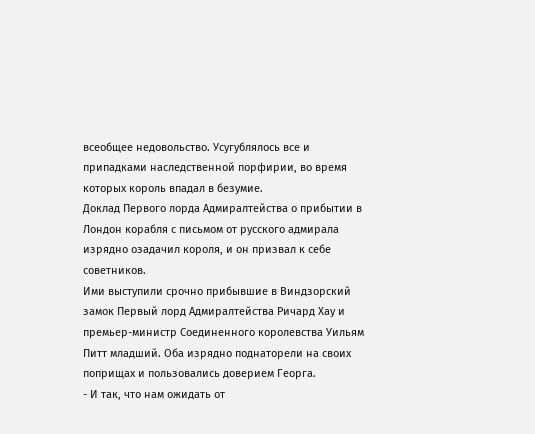всеобщее недовольство. Усугублялось все и припадками наследственной порфирии, во время которых король впадал в безумие.
Доклад Первого лорда Адмиралтейства о прибытии в Лондон корабля с письмом от русского адмирала изрядно озадачил короля, и он призвал к себе советников.
Ими выступили срочно прибывшие в Виндзорский замок Первый лорд Адмиралтейства Ричард Хау и премьер-министр Соединенного королевства Уильям Питт младший. Оба изрядно поднаторели на своих поприщах и пользовались доверием Георга.
- И так, что нам ожидать от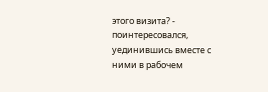этого визита? - поинтересовался, уединившись вместе с ними в рабочем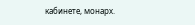кабинете, монарх.